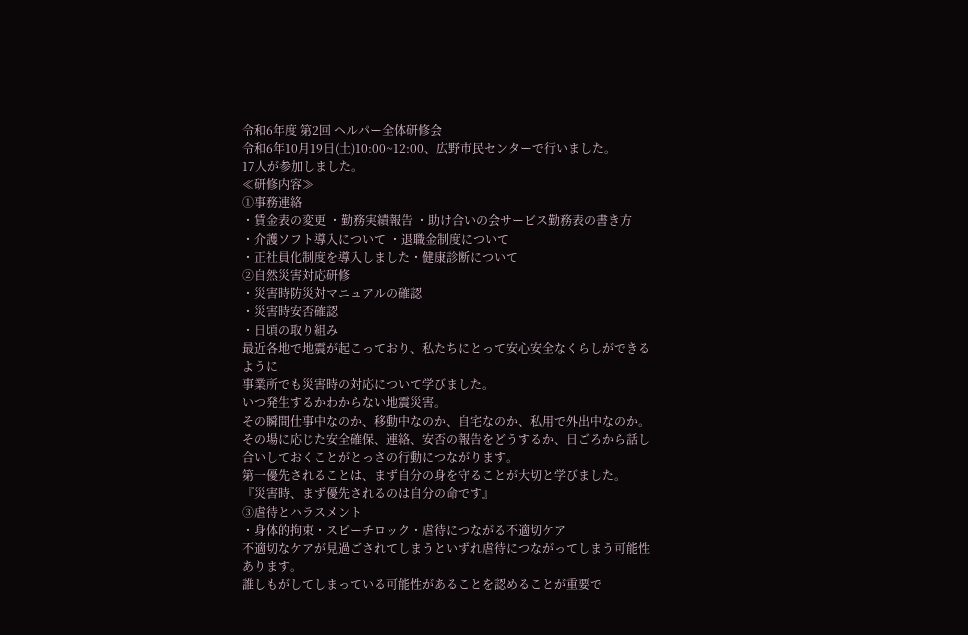令和6年度 第2回 ヘルパー全体研修会
令和6年10月19日(土)10:00~12:00、広野市民センターで行いました。
17人が参加しました。
≪研修内容≫
①事務連絡
・賃金表の変更 ・勤務実績報告 ・助け合いの会サービス勤務表の書き方
・介護ソフト導入について ・退職金制度について
・正社員化制度を導入しました・健康診断について
②自然災害対応研修
・災害時防災対マニュアルの確認
・災害時安否確認
・日頃の取り組み
最近各地で地震が起こっており、私たちにとって安心安全なくらしができるように
事業所でも災害時の対応について学びました。
いつ発生するかわからない地震災害。
その瞬間仕事中なのか、移動中なのか、自宅なのか、私用で外出中なのか。
その場に応じた安全確保、連絡、安否の報告をどうするか、日ごろから話し合いしておくことがとっさの行動につながります。
第一優先されることは、まず自分の身を守ることが大切と学びました。
『災害時、まず優先されるのは自分の命です』
③虐待とハラスメント
・身体的拘束・スピーチロック・虐待につながる不適切ケア
不適切なケアが見過ごされてしまうといずれ虐待につながってしまう可能性あります。
誰しもがしてしまっている可能性があることを認めることが重要で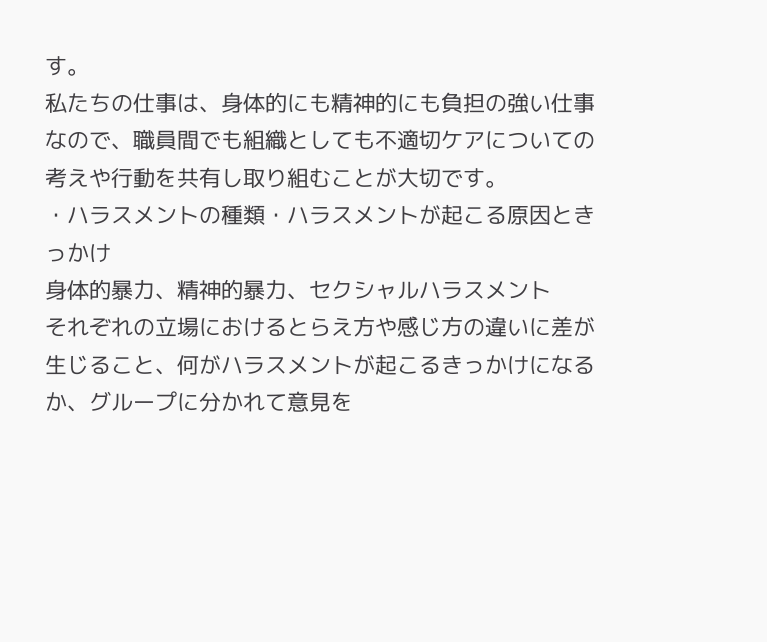す。
私たちの仕事は、身体的にも精神的にも負担の強い仕事なので、職員間でも組織としても不適切ケアについての考えや行動を共有し取り組むことが大切です。
・ハラスメントの種類・ハラスメントが起こる原因ときっかけ
身体的暴力、精神的暴力、セクシャルハラスメント
それぞれの立場におけるとらえ方や感じ方の違いに差が生じること、何がハラスメントが起こるきっかけになるか、グループに分かれて意見を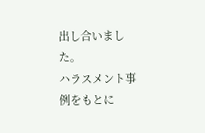出し合いました。
ハラスメント事例をもとに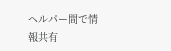ヘルパー間で情報共有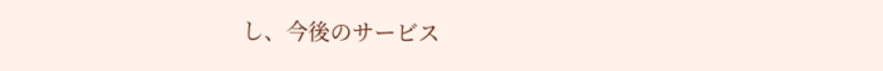し、今後のサービス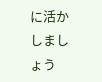に活かしましょう